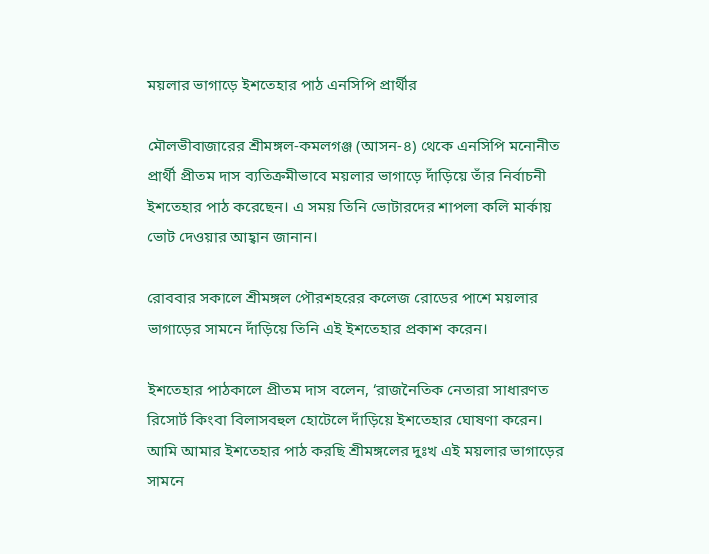ময়লার ভাগাড়ে ইশতেহার পাঠ এনসিপি প্রার্থীর

মৌলভীবাজারের শ্রীমঙ্গল-কমলগঞ্জ (আসন-৪) থেকে এনসিপি মনোনীত প্রার্থী প্রীতম দাস ব্যতিক্রমীভাবে ময়লার ভাগাড়ে দাঁড়িয়ে তাঁর নির্বাচনী ইশতেহার পাঠ করেছেন। এ সময় তিনি ভোটারদের শাপলা কলি মার্কায় ভোট দেওয়ার আহ্বান জানান।

রোববার সকালে শ্রীমঙ্গল পৌরশহরের কলেজ রোডের পাশে ময়লার ভাগাড়ের সামনে দাঁড়িয়ে তিনি এই ইশতেহার প্রকাশ করেন।

ইশতেহার পাঠকালে প্রীতম দাস বলেন, ‘রাজনৈতিক নেতারা সাধারণত রিসোর্ট কিংবা বিলাসবহুল হোটেলে দাঁড়িয়ে ইশতেহার ঘোষণা করেন। আমি আমার ইশতেহার পাঠ করছি শ্রীমঙ্গলের দুঃখ এই ময়লার ভাগাড়ের সামনে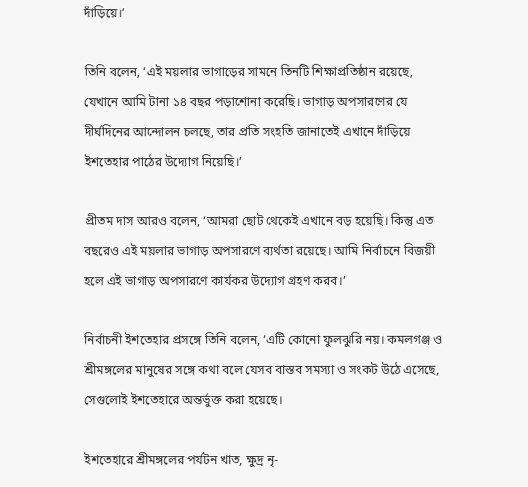দাঁড়িয়ে।’

তিনি বলেন, ‘এই ময়লার ভাগাড়ের সামনে তিনটি শিক্ষাপ্রতিষ্ঠান রয়েছে, যেখানে আমি টানা ১৪ বছর পড়াশোনা করেছি। ভাগাড় অপসারণের যে দীর্ঘদিনের আন্দোলন চলছে, তার প্রতি সংহতি জানাতেই এখানে দাঁড়িয়ে ইশতেহার পাঠের উদ্যোগ নিয়েছি।’

প্রীতম দাস আরও বলেন, ‘আমরা ছোট থেকেই এখানে বড় হয়েছি। কিন্তু এত বছরেও এই ময়লার ভাগাড় অপসারণে ব্যর্থতা রয়েছে। আমি নির্বাচনে বিজয়ী হলে এই ভাগাড় অপসারণে কার্যকর উদ্যোগ গ্রহণ করব।’

নির্বাচনী ইশতেহার প্রসঙ্গে তিনি বলেন, ‘এটি কোনো ফুলঝুরি নয়। কমলগঞ্জ ও শ্রীমঙ্গলের মানুষের সঙ্গে কথা বলে যেসব বাস্তব সমস্যা ও সংকট উঠে এসেছে, সেগুলোই ইশতেহারে অন্তর্ভুক্ত করা হয়েছে।

ইশতেহারে শ্রীমঙ্গলের পর্যটন খাত, ক্ষুদ্র নৃ-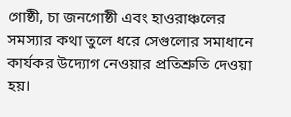গোষ্ঠী, চা জনগোষ্ঠী এবং হাওরাঞ্চলের সমস্যার কথা তুলে ধরে সেগুলোর সমাধানে কার্যকর উদ্যোগ নেওয়ার প্রতিশ্রুতি দেওয়া হয়।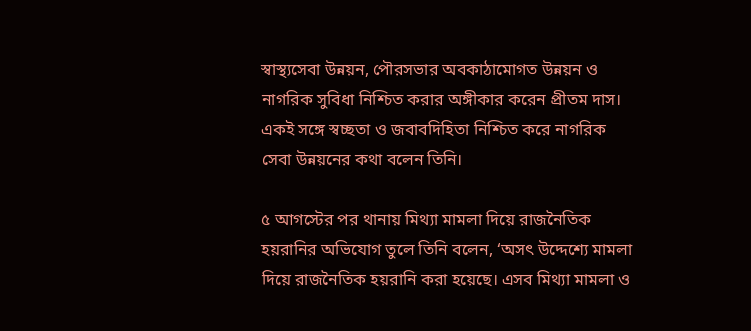স্বাস্থ্যসেবা উন্নয়ন, পৌরসভার অবকাঠামোগত উন্নয়ন ও নাগরিক সুবিধা নিশ্চিত করার অঙ্গীকার করেন প্রীতম দাস। একই সঙ্গে স্বচ্ছতা ও জবাবদিহিতা নিশ্চিত করে নাগরিক সেবা উন্নয়নের কথা বলেন তিনি।

৫ আগস্টের পর থানায় মিথ্যা মামলা দিয়ে রাজনৈতিক হয়রানির অভিযোগ তুলে তিনি বলেন, ‘অসৎ উদ্দেশ্যে মামলা দিয়ে রাজনৈতিক হয়রানি করা হয়েছে। এসব মিথ্যা মামলা ও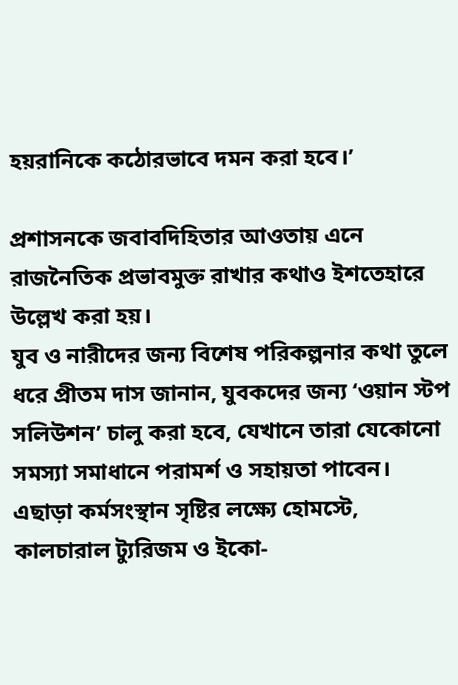হয়রানিকে কঠোরভাবে দমন করা হবে।’

প্রশাসনকে জবাবদিহিতার আওতায় এনে রাজনৈতিক প্রভাবমুক্ত রাখার কথাও ইশতেহারে উল্লেখ করা হয়।
যুব ও নারীদের জন্য বিশেষ পরিকল্পনার কথা তুলে ধরে প্রীতম দাস জানান, যুবকদের জন্য ‘ওয়ান স্টপ সলিউশন’ চালু করা হবে, যেখানে তারা যেকোনো সমস্যা সমাধানে পরামর্শ ও সহায়তা পাবেন। এছাড়া কর্মসংস্থান সৃষ্টির লক্ষ্যে হোমস্টে, কালচারাল ট্যুরিজম ও ইকো-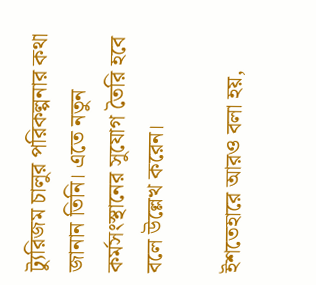ট্যুরিজম চালুর পরিকল্পনার কথা জানান তিনি। এতে নতুন কর্মসংস্থানের সুযোগ তৈরি হবে বলে উল্লেখ করেন।

ইশতেহারে আরও বলা হয়,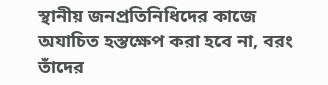স্থানীয় জনপ্রতিনিধিদের কাজে অযাচিত হস্তক্ষেপ করা হবে না, বরং তাঁদের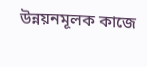উন্নয়নমূলক কাজে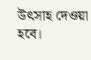উৎসাহ দেওয়া হবে।